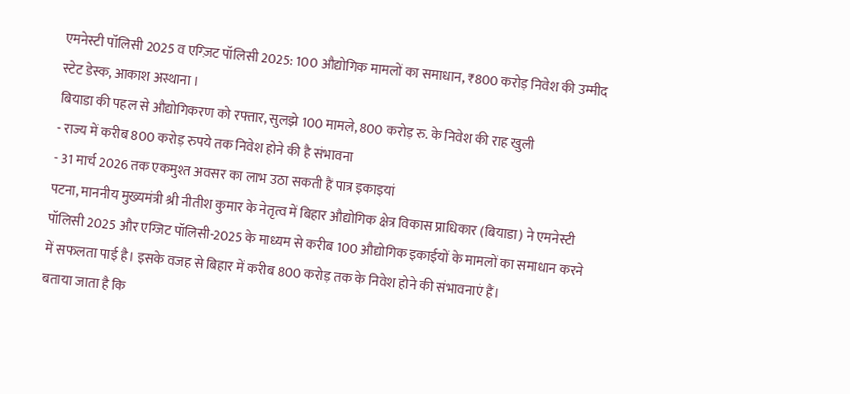एमनेस्टी पॉलिसी 2025 व एग्ज़िट पॉलिसी 2025: 100 औद्योगिक मामलों का समाधान, ₹800 करोड़ निवेश की उम्मीद
स्टेट डेस्क, आकाश अस्थाना ।
बियाडा की पहल से औद्योगिकरण को रफ्तार, सुलझे 100 मामले, 800 करोड़ रु. के निवेश की राह खुली
- राज्य में करीब 800 करोड़ रुपये तक निवेश होने की है संभावना
- 31 मार्च 2026 तक एकमुश्त अवसर का लाभ उठा सकती हैं पात्र इकाइयां
पटना, माननीय मुख्यमंत्री श्री नीतीश कुमार के नेतृत्व में बिहार औद्योगिक क्षेत्र विकास प्राधिकार (बियाडा) ने एमनेस्टी पॉलिसी 2025 और एग्जिट पॉलिसी-2025 के माध्यम से करीब 100 औद्योगिक इकाईयों के मामलों का समाधान करने में सफलता पाई है। इसके वजह से बिहार में करीब 800 करोड़ तक के निवेश होने की संभावनाएं हैं।
बताया जाता है कि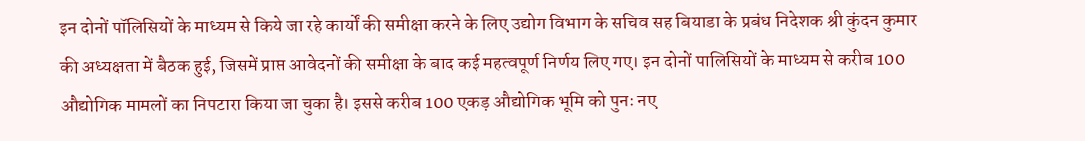इन दोनों पॉलिसियों के माध्यम से किये जा रहे कार्यों की समीक्षा करने के लिए उद्योग विभाग के सचिव सह बियाडा के प्रबंध निदेशक श्री कुंदन कुमार की अध्यक्षता में बैठक हुई, जिसमें प्राप्त आवेदनों की समीक्षा के बाद कई महत्वपूर्ण निर्णय लिए गए। इन दोनों पालिसियों के माध्यम से करीब 100 औद्योगिक मामलों का निपटारा किया जा चुका है। इससे करीब 100 एकड़ औद्योगिक भूमि को पुनः नए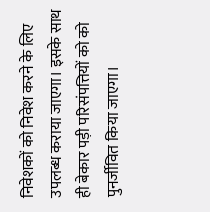निवेशकों को निवेश करने के लिए उपलब्ध कराया जाएगा। इसके साथ ही बेकार पड़ी परिसंपत्तियों को को पुनर्जीवित किया जाएगा।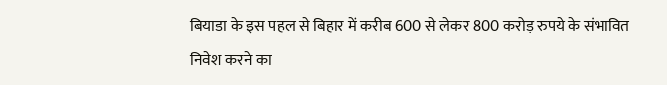बियाडा के इस पहल से बिहार में करीब 600 से लेकर 800 करोड़ रुपये के संभावित निवेश करने का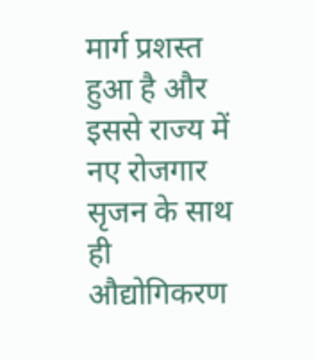मार्ग प्रशस्त हुआ है और इससे राज्य में नए रोजगार सृजन के साथ ही औद्योगिकरण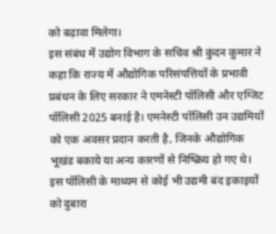को बढ़ावा मिलेगा।
इस संबंध में उद्योग विभाग के सचिव श्री कुंदन कुमार ने कहा कि राज्य में औद्योगिक परिसंपत्तियों के प्रभावी प्रबंधन के लिए सरकार ने एमनेस्टी पॉलिसी और एग्जिट पॉलिसी 2025 बनाई है। एमनेस्टी पॉलिसी उन उद्यमियों को एक अवसर प्रदान करती है, जिनके औद्योगिक भूखंड बकाये या अन्य कारणों से निष्क्रिय हो गए थे। इस पॉलिसी के माध्यम से कोई भी उद्यमी बंद इकाइयों को दुबारा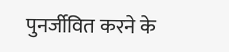पुनर्जीवित करने के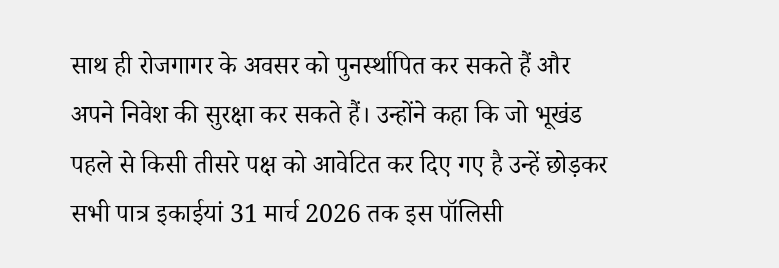साथ ही रोजगागर के अवसर को पुनर्स्थापित कर सकते हैं और अपने निवेश की सुरक्षा कर सकते हैं। उन्होंने कहा कि जो भूखंड पहले से किसी तीसरे पक्ष को आवेटित कर दिए गए है उन्हें छोड़कर सभी पात्र इकाईयां 31 मार्च 2026 तक इस पॉलिसी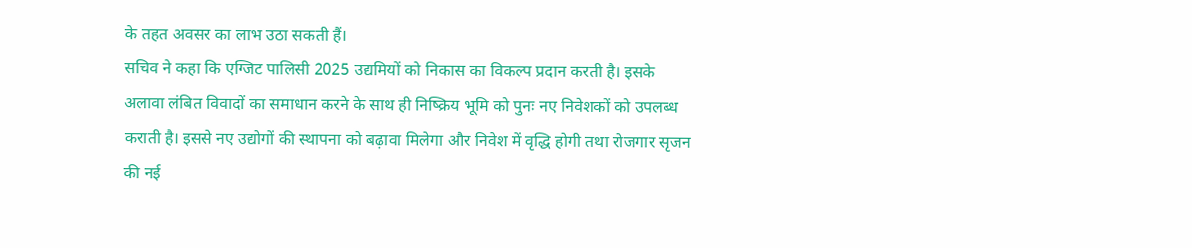के तहत अवसर का लाभ उठा सकती हैं।
सचिव ने कहा कि एग्जिट पालिसी 2025 उद्यमियों को निकास का विकल्प प्रदान करती है। इसके अलावा लंबित विवादों का समाधान करने के साथ ही निष्क्रिय भूमि को पुनः नए निवेशकों को उपलब्ध कराती है। इससे नए उद्योगों की स्थापना को बढ़ावा मिलेगा और निवेश में वृद्धि होगी तथा रोजगार सृजन की नई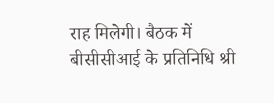राह मिलेगी। बैठक में बीसीसीआई के प्रतिनिधि श्री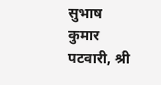सुभाष कुमार पटवारी, श्री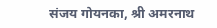संजय गोयनका, श्री अमरनाथ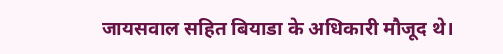जायसवाल सहित बियाडा के अधिकारी मौजूद थे।